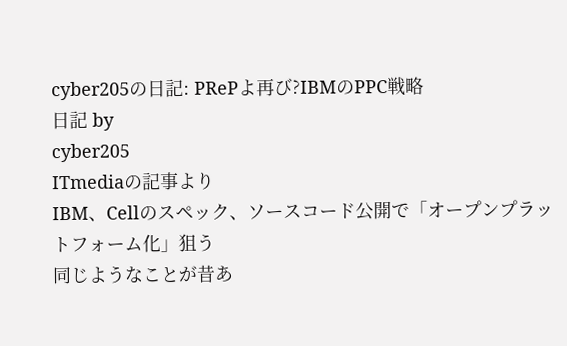cyber205の日記: PRePよ再び?IBMのPPC戦略
日記 by
cyber205
ITmediaの記事より
IBM、Cellのスペック、ソースコード公開で「オープンプラットフォーム化」狙う
同じようなことが昔あ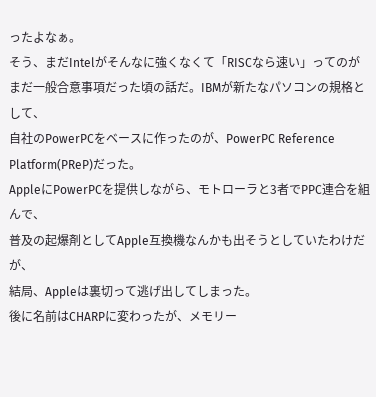ったよなぁ。
そう、まだIntelがそんなに強くなくて「RISCなら速い」ってのが
まだ一般合意事項だった頃の話だ。IBMが新たなパソコンの規格として、
自社のPowerPCをベースに作ったのが、PowerPC Reference Platform(PReP)だった。
AppleにPowerPCを提供しながら、モトローラと3者でPPC連合を組んで、
普及の起爆剤としてApple互換機なんかも出そうとしていたわけだが、
結局、Appleは裏切って逃げ出してしまった。
後に名前はCHARPに変わったが、メモリー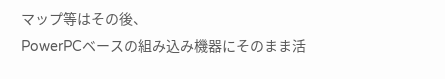マップ等はその後、
PowerPCベースの組み込み機器にそのまま活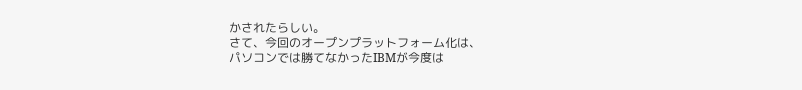かされたらしい。
さて、今回のオープンプラットフォーム化は、
パソコンでは勝てなかったIBMが今度は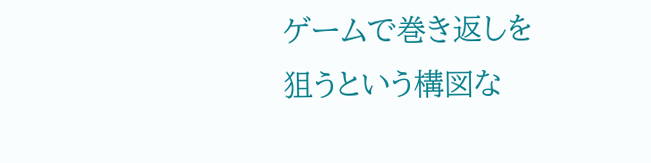ゲームで巻き返しを
狙うという構図な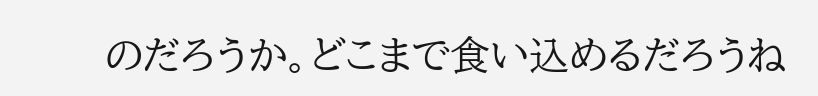のだろうか。どこまで食い込めるだろうね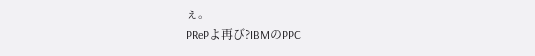ぇ。
PRePよ再び?IBMのPPC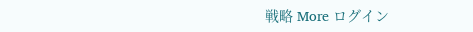戦略 More ログイン